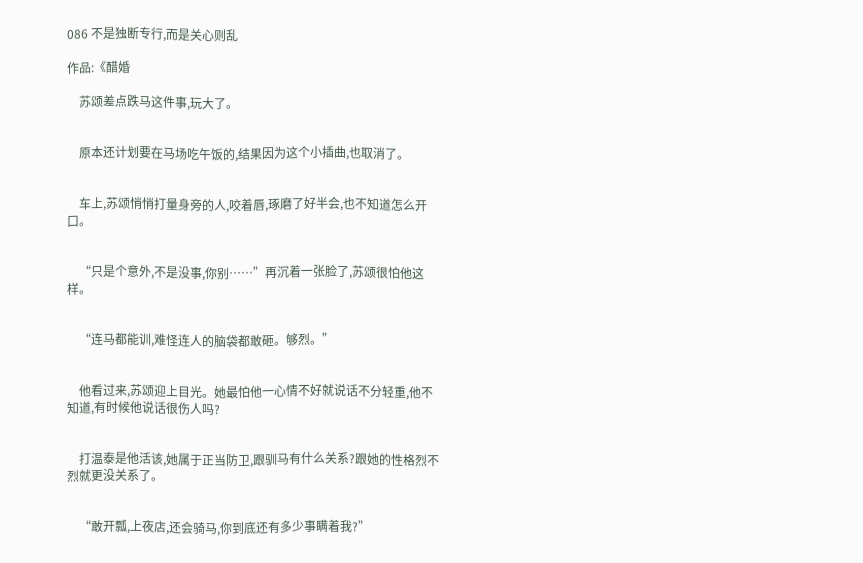086 不是独断专行,而是关心则乱

作品:《醋婚

    苏颂差点跌马这件事,玩大了。


    原本还计划要在马场吃午饭的,结果因为这个小插曲,也取消了。


    车上,苏颂悄悄打量身旁的人,咬着唇,琢磨了好半会,也不知道怎么开口。


    “只是个意外,不是没事,你别……”再沉着一张脸了,苏颂很怕他这样。


    “连马都能训,难怪连人的脑袋都敢砸。够烈。”


    他看过来,苏颂迎上目光。她最怕他一心情不好就说话不分轻重,他不知道,有时候他说话很伤人吗?


    打温泰是他活该,她属于正当防卫,跟驯马有什么关系?跟她的性格烈不烈就更没关系了。


    “敢开瓢,上夜店,还会骑马,你到底还有多少事瞒着我?”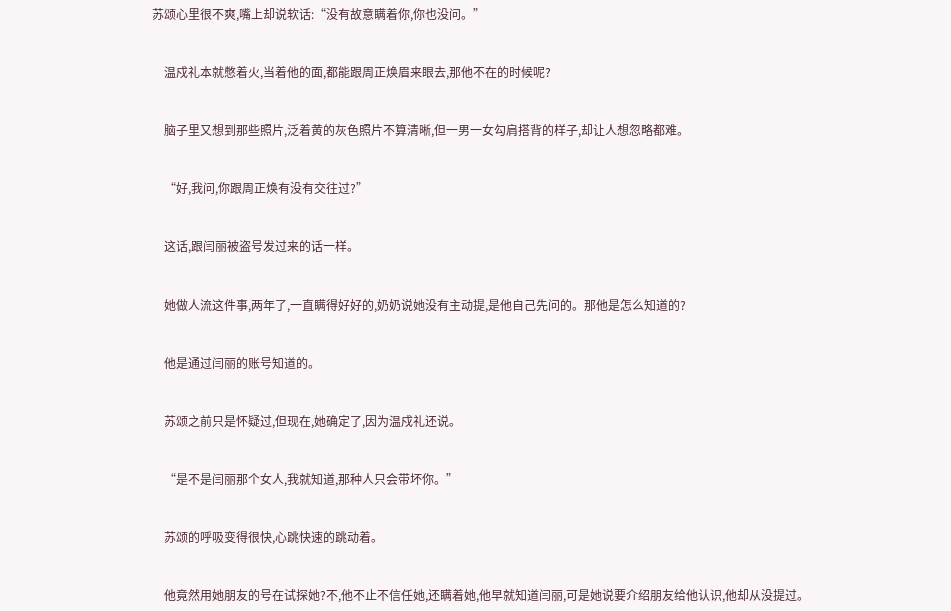苏颂心里很不爽,嘴上却说软话:“没有故意瞒着你,你也没问。”


    温戍礼本就憋着火,当着他的面,都能跟周正焕眉来眼去,那他不在的时候呢?


    脑子里又想到那些照片,泛着黄的灰色照片不算清晰,但一男一女勾肩搭背的样子,却让人想忽略都难。


    “好,我问,你跟周正焕有没有交往过?”


    这话,跟闫丽被盗号发过来的话一样。


    她做人流这件事,两年了,一直瞒得好好的,奶奶说她没有主动提,是他自己先问的。那他是怎么知道的?


    他是通过闫丽的账号知道的。


    苏颂之前只是怀疑过,但现在,她确定了,因为温戍礼还说。


    “是不是闫丽那个女人,我就知道,那种人只会带坏你。”


    苏颂的呼吸变得很快,心跳快速的跳动着。


    他竟然用她朋友的号在试探她?不,他不止不信任她,还瞒着她,他早就知道闫丽,可是她说要介绍朋友给他认识,他却从没提过。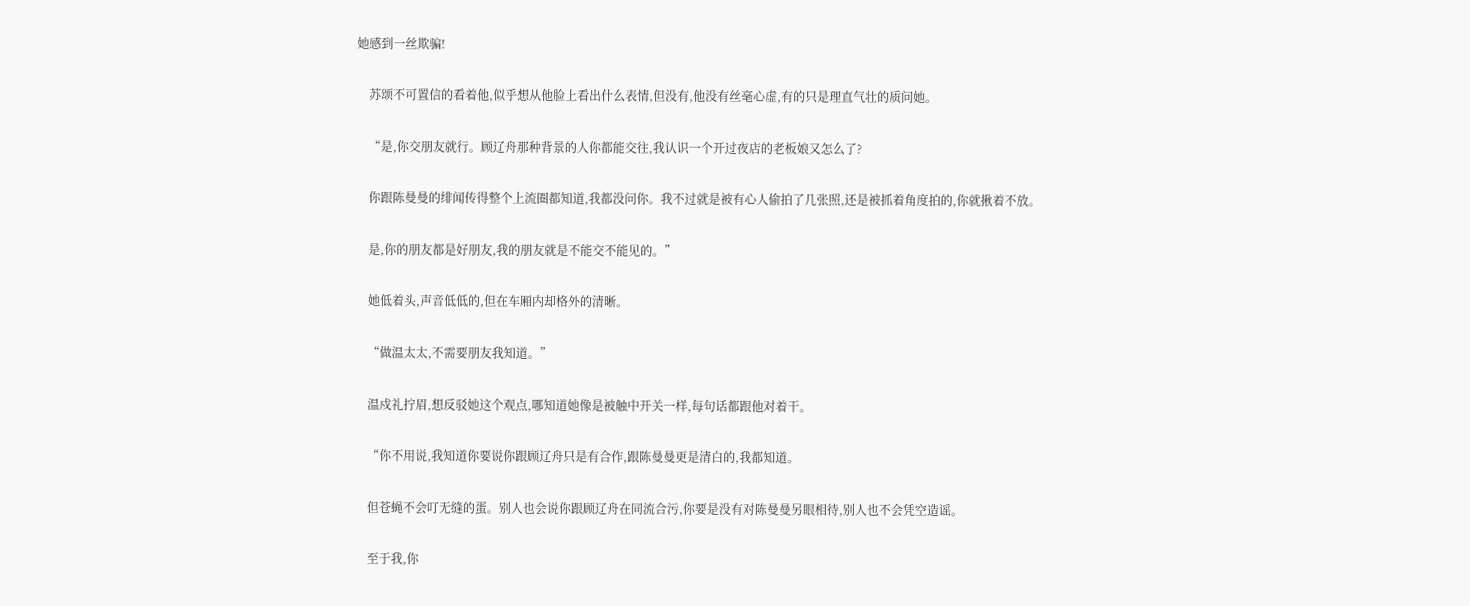她感到一丝欺骗!


    苏颂不可置信的看着他,似乎想从他脸上看出什么表情,但没有,他没有丝毫心虚,有的只是理直气壮的质问她。


    “是,你交朋友就行。顾辽舟那种背景的人你都能交往,我认识一个开过夜店的老板娘又怎么了?


    你跟陈曼曼的绯闻传得整个上流圈都知道,我都没问你。我不过就是被有心人偷拍了几张照,还是被抓着角度拍的,你就揪着不放。


    是,你的朋友都是好朋友,我的朋友就是不能交不能见的。”


    她低着头,声音低低的,但在车厢内却格外的清晰。


    “做温太太,不需要朋友我知道。”


    温戍礼拧眉,想反驳她这个观点,哪知道她像是被触中开关一样,每句话都跟他对着干。


    “你不用说,我知道你要说你跟顾辽舟只是有合作,跟陈曼曼更是清白的,我都知道。


    但苍蝇不会叮无缝的蛋。别人也会说你跟顾辽舟在同流合污,你要是没有对陈曼曼另眼相待,别人也不会凭空造谣。


    至于我,你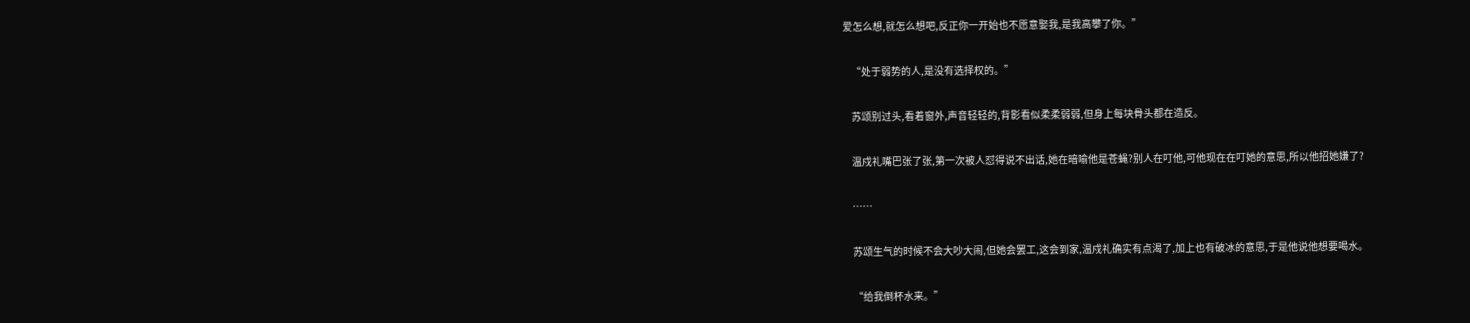爱怎么想,就怎么想吧,反正你一开始也不愿意娶我,是我高攀了你。”


    “处于弱势的人,是没有选择权的。”


    苏颂别过头,看着窗外,声音轻轻的,背影看似柔柔弱弱,但身上每块骨头都在造反。


    温戍礼嘴巴张了张,第一次被人怼得说不出话,她在暗喻他是苍蝇?别人在叮他,可他现在在叮她的意思,所以他招她嫌了?


    ……


    苏颂生气的时候不会大吵大闹,但她会罢工,这会到家,温戍礼确实有点渴了,加上也有破冰的意思,于是他说他想要喝水。


    “给我倒杯水来。”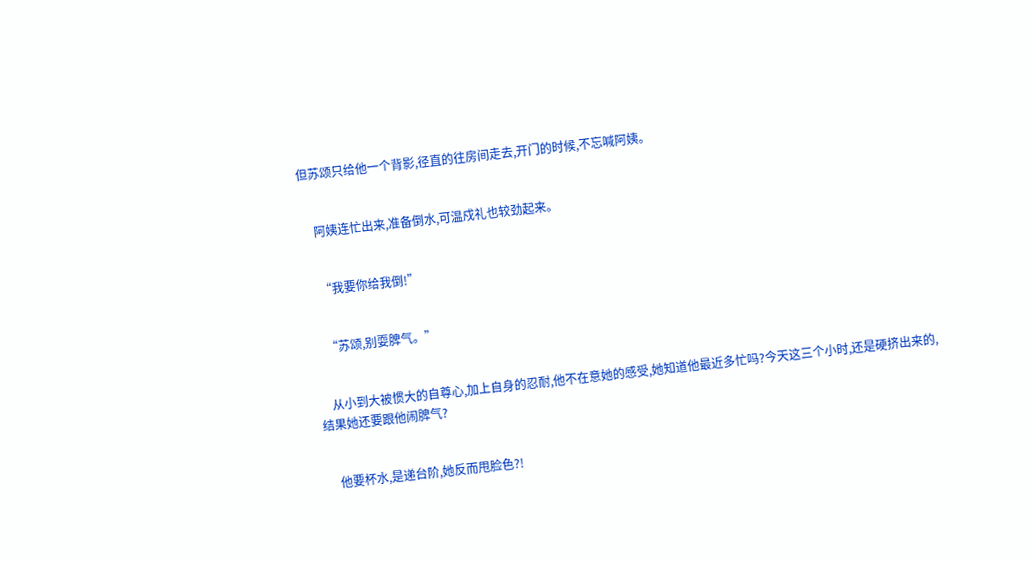但苏颂只给他一个背影,径直的往房间走去,开门的时候,不忘喊阿姨。


    阿姨连忙出来,准备倒水,可温戍礼也较劲起来。


    “我要你给我倒!”


    “苏颂,别耍脾气。”


    从小到大被惯大的自尊心,加上自身的忍耐,他不在意她的感受,她知道他最近多忙吗?今天这三个小时,还是硬挤出来的,结果她还要跟他闹脾气?


    他要杯水,是递台阶,她反而甩脸色?!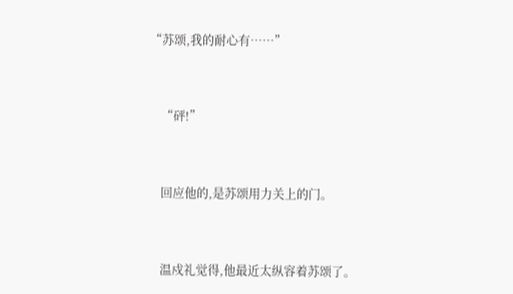“苏颂,我的耐心有……”


    “砰!”


    回应他的,是苏颂用力关上的门。


    温戍礼觉得,他最近太纵容着苏颂了。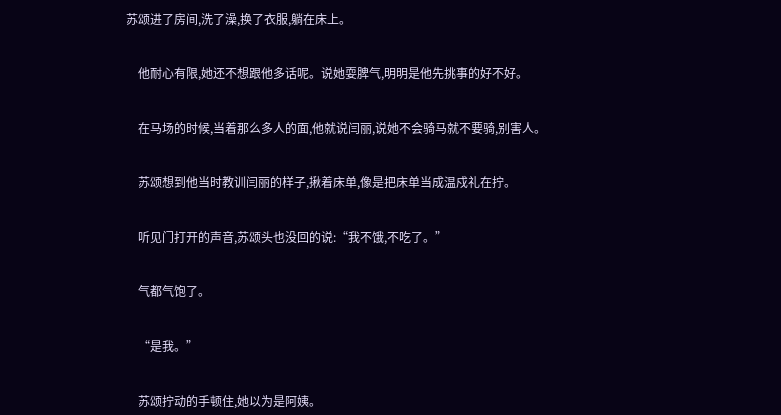苏颂进了房间,洗了澡,换了衣服,躺在床上。


    他耐心有限,她还不想跟他多话呢。说她耍脾气,明明是他先挑事的好不好。


    在马场的时候,当着那么多人的面,他就说闫丽,说她不会骑马就不要骑,别害人。


    苏颂想到他当时教训闫丽的样子,揪着床单,像是把床单当成温戍礼在拧。


    听见门打开的声音,苏颂头也没回的说:“我不饿,不吃了。”


    气都气饱了。


    “是我。”


    苏颂拧动的手顿住,她以为是阿姨。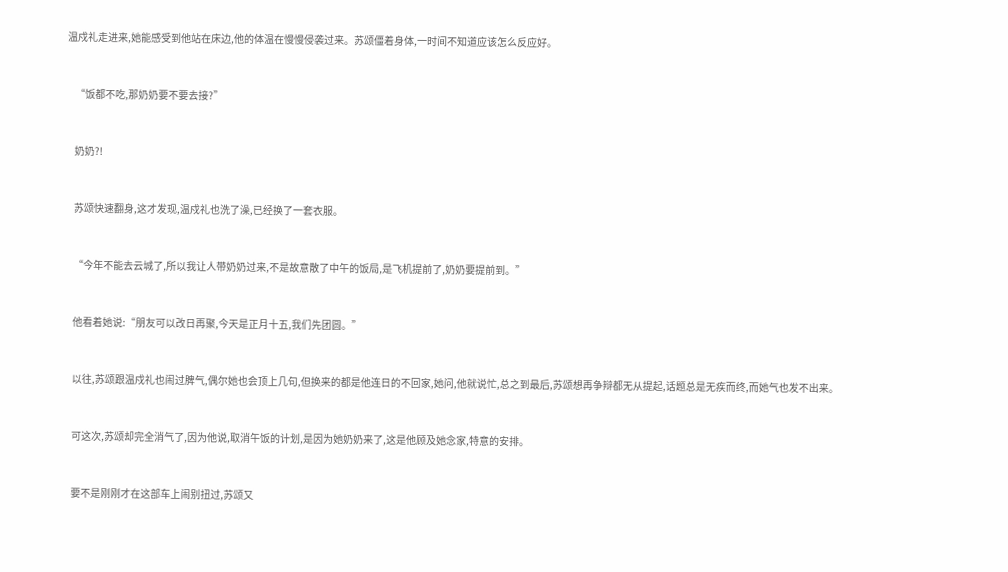温戍礼走进来,她能感受到他站在床边,他的体温在慢慢侵袭过来。苏颂僵着身体,一时间不知道应该怎么反应好。


    “饭都不吃,那奶奶要不要去接?”


    奶奶?!


    苏颂快速翻身,这才发现,温戍礼也洗了澡,已经换了一套衣服。


    “今年不能去云城了,所以我让人带奶奶过来,不是故意散了中午的饭局,是飞机提前了,奶奶要提前到。”


    他看着她说:“朋友可以改日再聚,今天是正月十五,我们先团圆。”


    以往,苏颂跟温戍礼也闹过脾气,偶尔她也会顶上几句,但换来的都是他连日的不回家,她问,他就说忙,总之到最后,苏颂想再争辩都无从提起,话题总是无疾而终,而她气也发不出来。


    可这次,苏颂却完全消气了,因为他说,取消午饭的计划,是因为她奶奶来了,这是他顾及她念家,特意的安排。


    要不是刚刚才在这部车上闹别扭过,苏颂又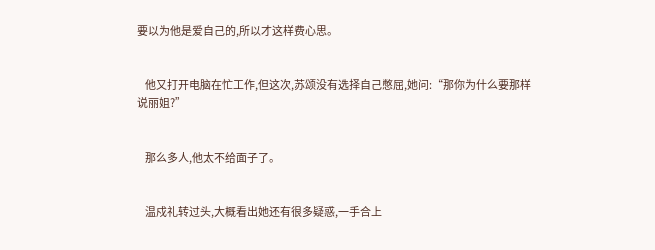要以为他是爱自己的,所以才这样费心思。


    他又打开电脑在忙工作,但这次,苏颂没有选择自己憋屈,她问:“那你为什么要那样说丽姐?”


    那么多人,他太不给面子了。


    温戍礼转过头,大概看出她还有很多疑惑,一手合上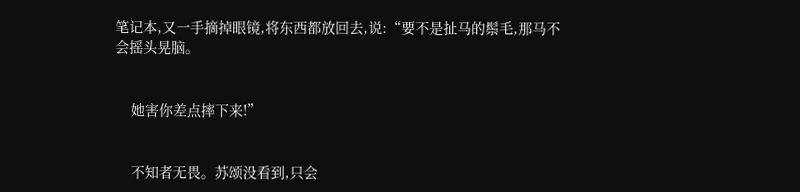笔记本,又一手摘掉眼镜,将东西都放回去,说:“要不是扯马的鬃毛,那马不会摇头晃脑。


    她害你差点摔下来!”


    不知者无畏。苏颂没看到,只会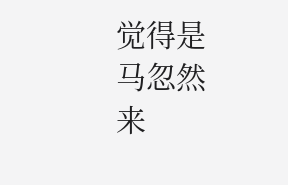觉得是马忽然来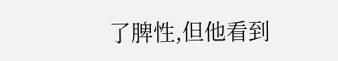了脾性,但他看到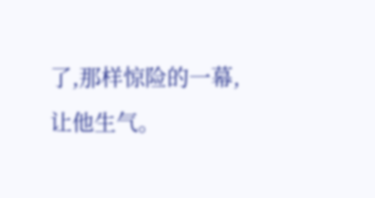了,那样惊险的一幕,让他生气。